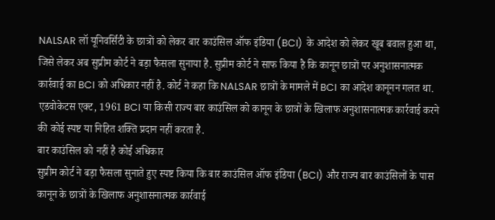NALSAR लॉ यूनिवर्सिटी के छात्रों को लेकर बार काउंसिल ऑफ इंडिया (BCI) के आदेश को लेकर खूब बवाल हुआ था, जिसे लेकर अब सुप्रीम कोर्ट ने बड़ा फैसला सुनाया है. सुप्रीम कोर्ट ने साफ किया है कि कानून छात्रों पर अनुशासनात्मक कार्रवाई का BCI को अधिकार नहीं है. कोर्ट ने कहा कि NALSAR छात्रों के मामले में BCI का आदेश कानूनन गलत था. एडवोकेटस एक्ट, 1961 BCI या किसी राज्य बार काउंसिल को कानून के छात्रों के खिलाफ अनुशासनात्मक कार्रवाई करने की कोई स्पष्ट या निहित शक्ति प्रदान नहीं करता है.
बार काउंसिल को नहीं है कोई अधिकार
सुप्रीम कोर्ट ने बड़ा फैसला सुनाते हुए स्पष्ट किया कि बार काउंसिल ऑफ इंडिया (BCI) और राज्य बार काउंसिलों के पास कानून के छात्रों के खिलाफ अनुशासनात्मक कार्रवाई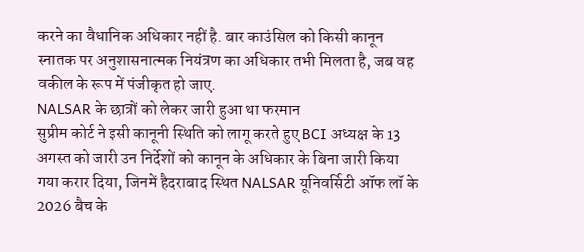करने का वैधानिक अधिकार नहीं है. बार काउंसिल को किसी कानून स्नातक पर अनुशासनात्मक नियंत्रण का अधिकार तभी मिलता है, जब वह वकील के रूप में पंजीकृत हो जाए.
NALSAR के छात्रों को लेकर जारी हुआ था फरमान
सुप्रीम कोर्ट ने इसी कानूनी स्थिति को लागू करते हुए BCI अध्यक्ष के 13 अगस्त को जारी उन निर्देशों को कानून के अधिकार के बिना जारी किया गया करार दिया, जिनमें हैदराबाद स्थित NALSAR यूनिवर्सिटी ऑफ लॉ के 2026 बैच के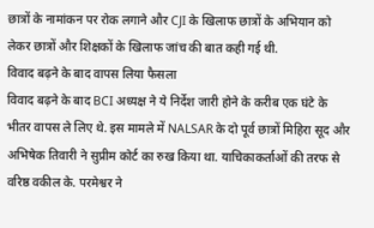छात्रों के नामांकन पर रोक लगाने और CJI के खिलाफ छात्रों के अभियान को लेकर छात्रों और शिक्षकों के खिलाफ जांच की बात कही गई थी.
विवाद बढ़ने के बाद वापस लिया फैसला
विवाद बढ़ने के बाद BCI अध्यक्ष ने ये निर्देश जारी होने के करीब एक घंटे के भीतर वापस ले लिए थे. इस मामले में NALSAR के दो पूर्व छात्रों मिहिरा सूद और अभिषेक तिवारी ने सुप्रीम कोर्ट का रुख किया था. याचिकाकर्ताओं की तरफ से वरिष्ठ वकील के. परमेश्वर ने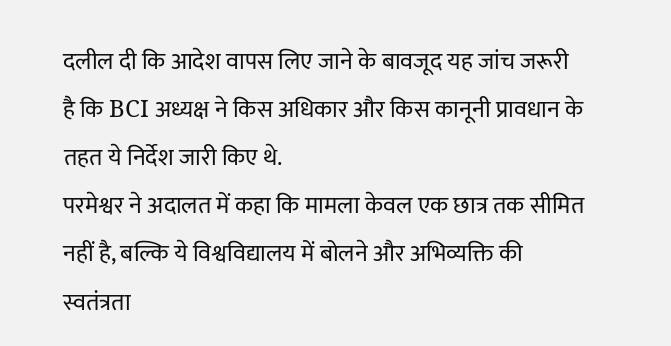दलील दी कि आदेश वापस लिए जाने के बावजूद यह जांच जरूरी है कि BCI अध्यक्ष ने किस अधिकार और किस कानूनी प्रावधान के तहत ये निर्देश जारी किए थे.
परमेश्वर ने अदालत में कहा कि मामला केवल एक छात्र तक सीमित नहीं है, बल्कि ये विश्वविद्यालय में बोलने और अभिव्यक्ति की स्वतंत्रता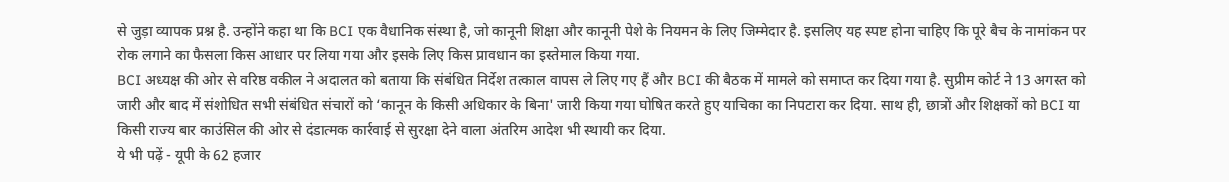से जुड़ा व्यापक प्रश्न है. उन्होंने कहा था कि BCI एक वैधानिक संस्था है, जो कानूनी शिक्षा और कानूनी पेशे के नियमन के लिए जिम्मेदार है. इसलिए यह स्पष्ट होना चाहिए कि पूरे बैच के नामांकन पर रोक लगाने का फैसला किस आधार पर लिया गया और इसके लिए किस प्रावधान का इस्तेमाल किया गया.
BCI अध्यक्ष की ओर से वरिष्ठ वकील ने अदालत को बताया कि संबंधित निर्देश तत्काल वापस ले लिए गए हैं और BCI की बैठक में मामले को समाप्त कर दिया गया है. सुप्रीम कोर्ट ने 13 अगस्त को जारी और बाद में संशोधित सभी संबंधित संचारों को ‘कानून के किसी अधिकार के बिना' जारी किया गया घोषित करते हुए याचिका का निपटारा कर दिया. साथ ही, छात्रों और शिक्षकों को BCI या किसी राज्य बार काउंसिल की ओर से दंडात्मक कार्रवाई से सुरक्षा देने वाला अंतरिम आदेश भी स्थायी कर दिया.
ये भी पढ़ें - यूपी के 62 हजार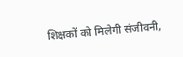शिक्षकों को मिलेगी संजीवनी,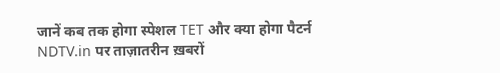जानें कब तक होगा स्पेशल TET और क्या होगा पैटर्न
NDTV.in पर ताज़ातरीन ख़बरों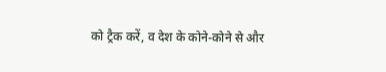को ट्रैक करें, व देश के कोने-कोने से और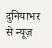दुनियाभर से न्यूज़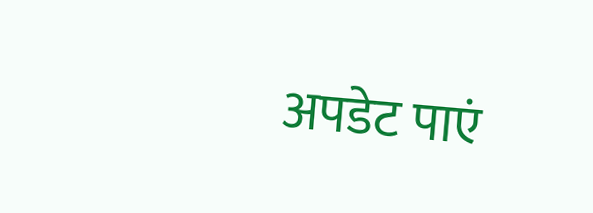अपडेट पाएं